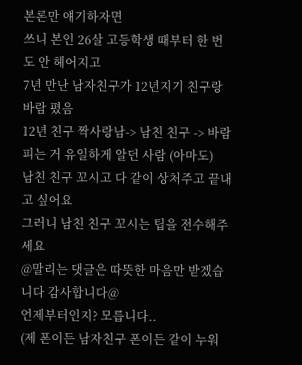본론만 얘기하자면
쓰니 본인 26살 고등학생 때부터 한 번도 안 헤어지고
7년 만난 남자친구가 12년지기 친구랑 바람 폈음
12년 친구 짝사랑남-> 남친 친구 -> 바람 피는 거 유일하게 알던 사람 (아마도)
남친 친구 꼬시고 다 같이 상처주고 끝내고 싶어요
그러니 남친 친구 꼬시는 팁을 전수해주세요
@말리는 댓글은 따뜻한 마음만 받겠습니다 감사합니다@
언제부터인지? 모릅니다..
(제 폰이든 남자친구 폰이든 같이 누워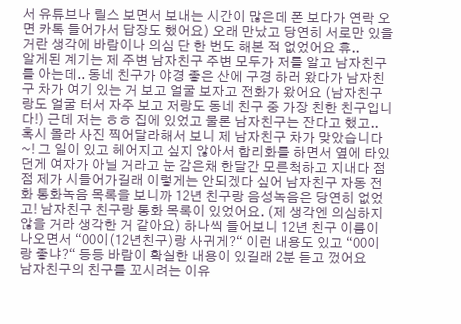서 유튜브나 릴스 보면서 보내는 시간이 많은데 폰 보다가 연락 오면 카톡 들어가서 답장도 했어요) 오래 만났고 당연히 서로만 있을 거란 생각에 바람이나 의심 단 한 번도 해본 적 없었어요 휴..
알게된 계기는 제 주변 남자친구 주변 모두가 저를 알고 남자친구를 아는데.. 동네 친구가 야경 좋은 산에 구경 하러 왔다가 남자친구 차가 여기 있는 거 보고 얼굴 보자고 전화가 왔어요 (남자친구랑도 얼굴 터서 자주 보고 저랑도 동네 친구 중 가장 친한 친구입니다!) 근데 저는 ㅎㅎ 집에 있었고 물론 남자친구는 잔다고 했고.. 혹시 몰라 사진 찍어달라해서 보니 제 남자친구 차가 맞았습니다~! 그 일이 있고 헤어지고 싶지 않아서 합리화를 하면서 옆에 타있던게 여자가 아닐 거라고 눈 감은채 한달간 모른척하고 지내다 점점 제가 시들어가길래 이렇게는 안되겠다 싶어 남자친구 자동 전화 통화녹음 목록을 보니까 12년 친구랑 음성녹음은 당연히 없었고! 남자친구 친구랑 통화 목록이 있었어요. (제 생각엔 의심하지 않을 거라 생각한 거 같아요) 하나씩 들어보니 12년 친구 이름이 나오면서 “00이(12년친구)랑 사귀게?“ 이런 내용도 있고 “00이랑 좋냐?“ 등등 바람이 확실한 내용이 있길래 2분 듣고 껐어요
남자친구의 친구를 꼬시려는 이유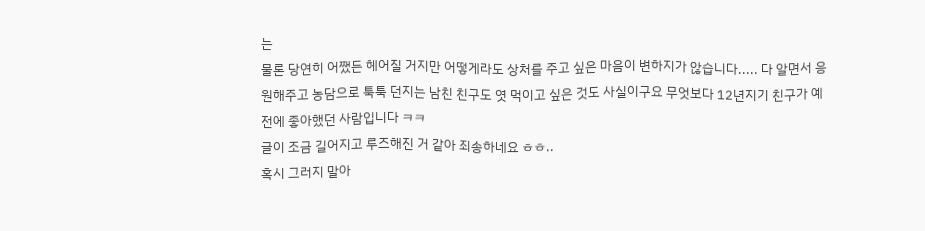는
물론 당연히 어쨌든 헤어질 거지만 어떻게라도 상처를 주고 싶은 마음이 변하지가 않습니다..... 다 알면서 응원해주고 농담으로 툭툭 던지는 남친 친구도 엿 먹이고 싶은 것도 사실이구요 무엇보다 12년지기 친구가 예전에 좋아했던 사람입니다 ㅋㅋ
글이 조금 길어지고 루즈해진 거 같아 죄송하네요 ㅎㅎ..
혹시 그러지 말아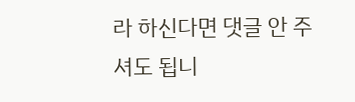라 하신다면 댓글 안 주셔도 됩니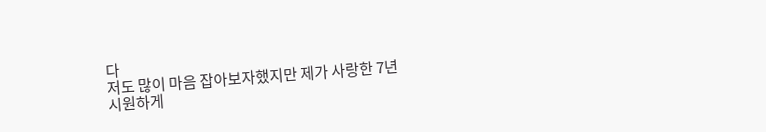다
저도 많이 마음 잡아보자했지만 제가 사랑한 7년
시원하게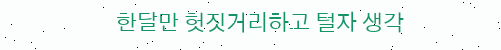한달만 헛짓거리하고 털자 생각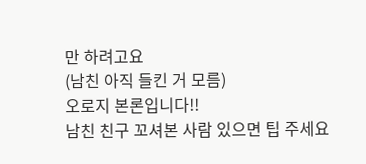만 하려고요
(남친 아직 들킨 거 모름)
오로지 본론입니다!!
남친 친구 꼬셔본 사람 있으면 팁 주세요